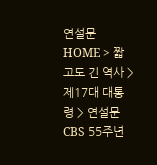연설문
HOME > 짧고도 긴 역사 > 제17대 대통령 > 연설문
CBS 55주년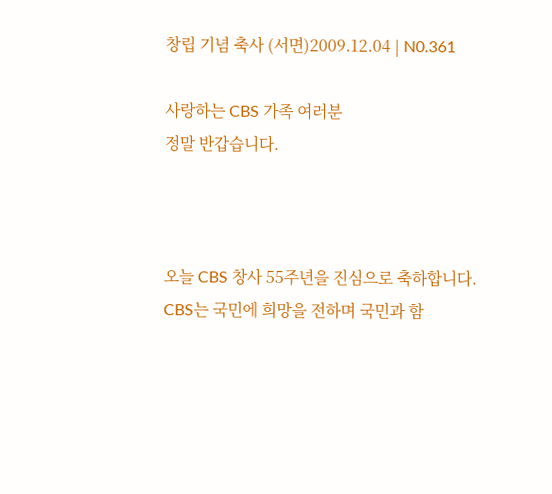창립 기념 축사 (서면)2009.12.04 | N0.361

사랑하는 CBS 가족 여러분
정말 반갑습니다.



오늘 CBS 창사 55주년을 진심으로 축하합니다.
CBS는 국민에 희망을 전하며 국민과 함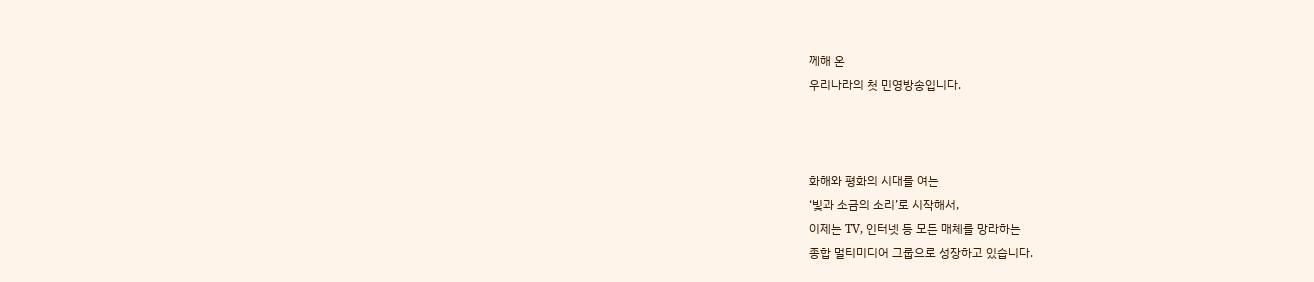께해 온
우리나라의 첫 민영방송입니다.



화해와 평화의 시대를 여는
‘빛과 소금의 소리’로 시작해서,
이제는 TV, 인터넷 등 모든 매체를 망라하는
종합 멀티미디어 그룹으로 성장하고 있습니다.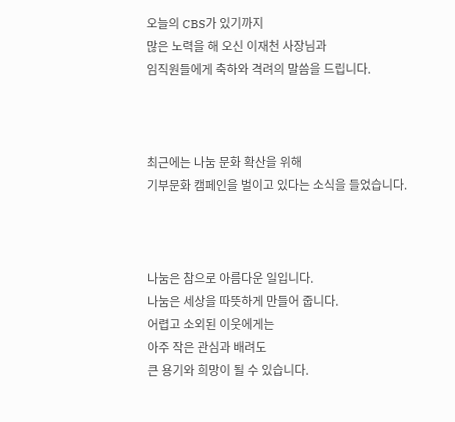오늘의 CBS가 있기까지
많은 노력을 해 오신 이재천 사장님과
임직원들에게 축하와 격려의 말씀을 드립니다.



최근에는 나눔 문화 확산을 위해
기부문화 캠페인을 벌이고 있다는 소식을 들었습니다.



나눔은 참으로 아름다운 일입니다.
나눔은 세상을 따뜻하게 만들어 줍니다.
어렵고 소외된 이웃에게는
아주 작은 관심과 배려도
큰 용기와 희망이 될 수 있습니다.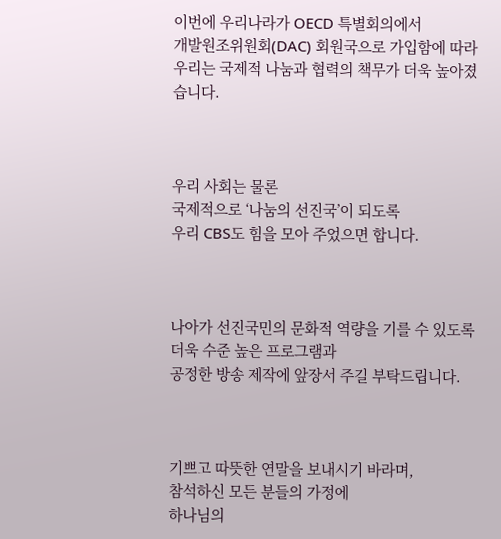이번에 우리나라가 OECD 특별회의에서
개발원조위원회(DAC) 회원국으로 가입함에 따라
우리는 국제적 나눔과 협력의 책무가 더욱 높아졌습니다.



우리 사회는 물론
국제적으로 ‘나눔의 선진국’이 되도록
우리 CBS도 힘을 모아 주었으면 합니다.



나아가 선진국민의 문화적 역량을 기를 수 있도록
더욱 수준 높은 프로그램과
공정한 방송 제작에 앞장서 주길 부탁드립니다.



기쁘고 따뜻한 연말을 보내시기 바라며,
참석하신 모든 분들의 가정에
하나님의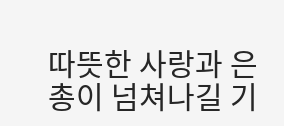따뜻한 사랑과 은총이 넘쳐나길 기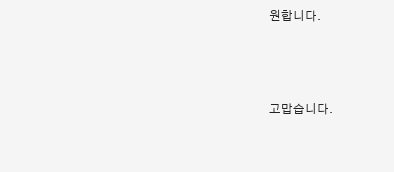원합니다.



고맙습니다.